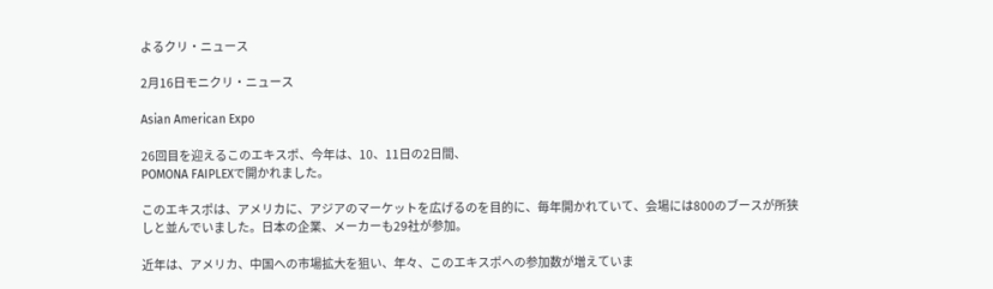よるクリ・ニュース

2月16日モニクリ・ニュース

Asian American Expo

26回目を迎えるこのエキスポ、今年は、10、11日の2日間、
POMONA FAIPLEXで開かれました。

このエキスポは、アメリカに、アジアのマーケットを広げるのを目的に、毎年開かれていて、会場には800のブースが所狭しと並んでいました。日本の企業、メーカーも29社が参加。

近年は、アメリカ、中国への市場拡大を狙い、年々、このエキスポへの参加数が増えていま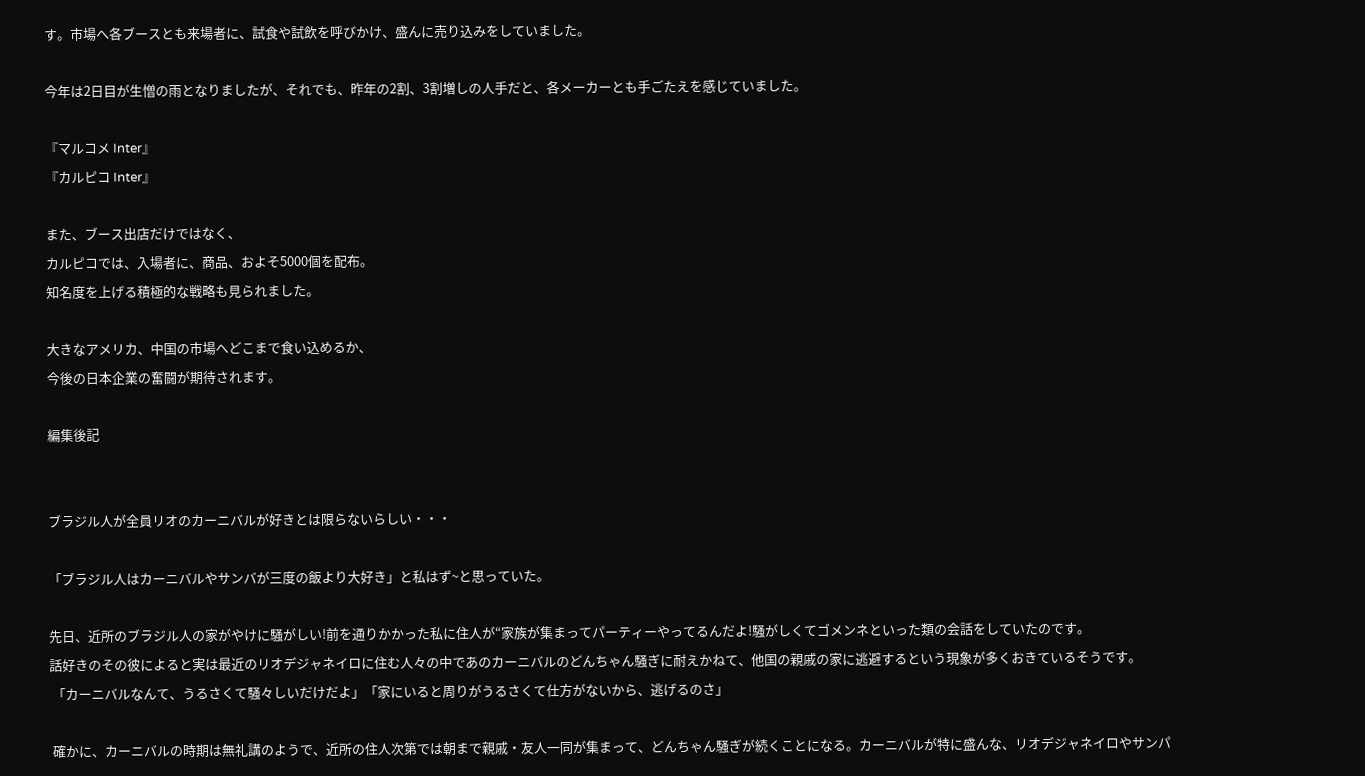す。市場へ各ブースとも来場者に、試食や試飲を呼びかけ、盛んに売り込みをしていました。

今年は2日目が生憎の雨となりましたが、それでも、昨年の2割、3割増しの人手だと、各メーカーとも手ごたえを感じていました。

『マルコメ Inter』
『カルピコ Inter』

また、ブース出店だけではなく、
カルピコでは、入場者に、商品、およそ5000個を配布。
知名度を上げる積極的な戦略も見られました。

大きなアメリカ、中国の市場へどこまで食い込めるか、
今後の日本企業の奮闘が期待されます。

編集後記


ブラジル人が全員リオのカーニバルが好きとは限らないらしい・・・

「ブラジル人はカーニバルやサンバが三度の飯より大好き」と私はず~と思っていた。

先日、近所のブラジル人の家がやけに騒がしい!前を通りかかった私に住人が“家族が集まってパーティーやってるんだよ!騒がしくてゴメンネといった類の会話をしていたのです。
話好きのその彼によると実は最近のリオデジャネイロに住む人々の中であのカーニバルのどんちゃん騒ぎに耐えかねて、他国の親戚の家に逃避するという現象が多くおきているそうです。
 「カーニバルなんて、うるさくて騒々しいだけだよ」「家にいると周りがうるさくて仕方がないから、逃げるのさ」

 確かに、カーニバルの時期は無礼講のようで、近所の住人次第では朝まで親戚・友人一同が集まって、どんちゃん騒ぎが続くことになる。カーニバルが特に盛んな、リオデジャネイロやサンパ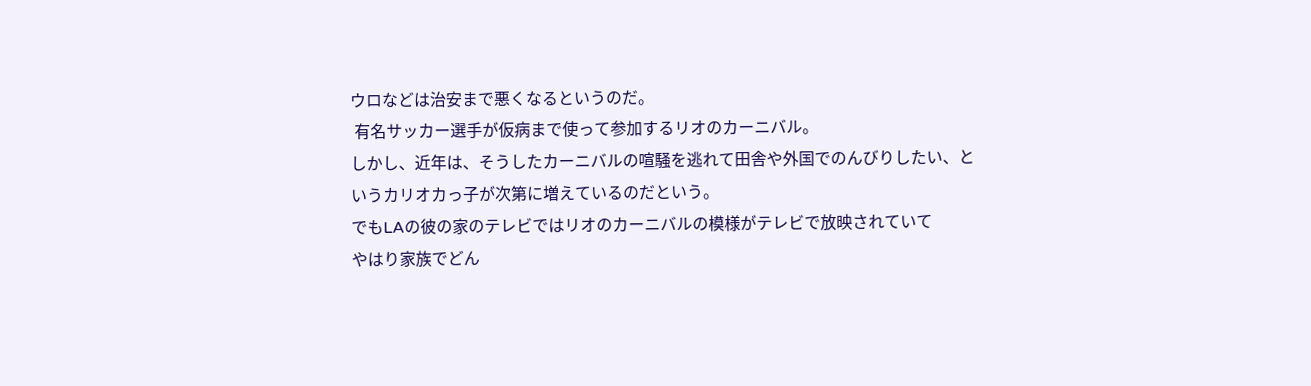ウロなどは治安まで悪くなるというのだ。
 有名サッカー選手が仮病まで使って参加するリオのカーニバル。
しかし、近年は、そうしたカーニバルの喧騒を逃れて田舎や外国でのんびりしたい、というカリオカっ子が次第に増えているのだという。
でもLAの彼の家のテレビではリオのカーニバルの模様がテレビで放映されていて
やはり家族でどん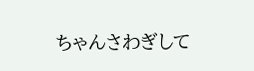ちゃんさわぎして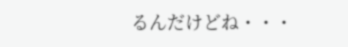るんだけどね・・・